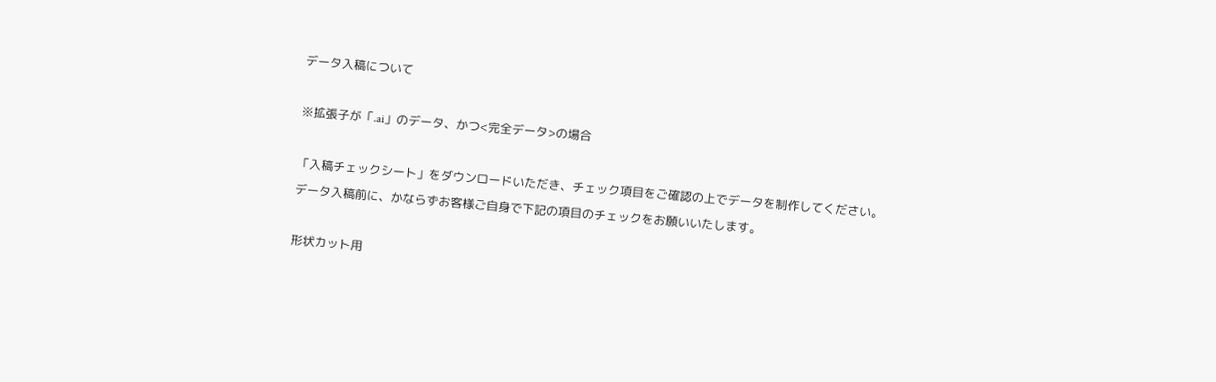データ入稿について

※拡張子が「.ai」のデータ、かつ<完全データ>の場合

「入稿チェックシート」をダウンロードいただき、チェック項目をご確認の上でデータを制作してください。
データ入稿前に、かならずお客様ご自身で下記の項目のチェックをお願いいたします。

形状カット用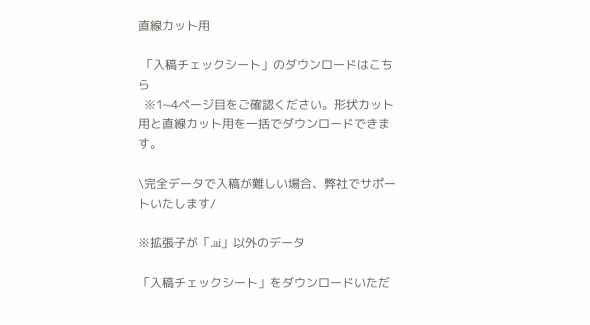直線カット用

 「入稿チェックシート」のダウンロードはこちら
  ※1~4ページ目をご確認ください。形状カット用と直線カット用を一括でダウンロードできます。

\完全データで入稿が難しい場合、弊社でサポートいたします/

※拡張子が「.ai」以外のデータ

「入稿チェックシート」をダウンロードいただ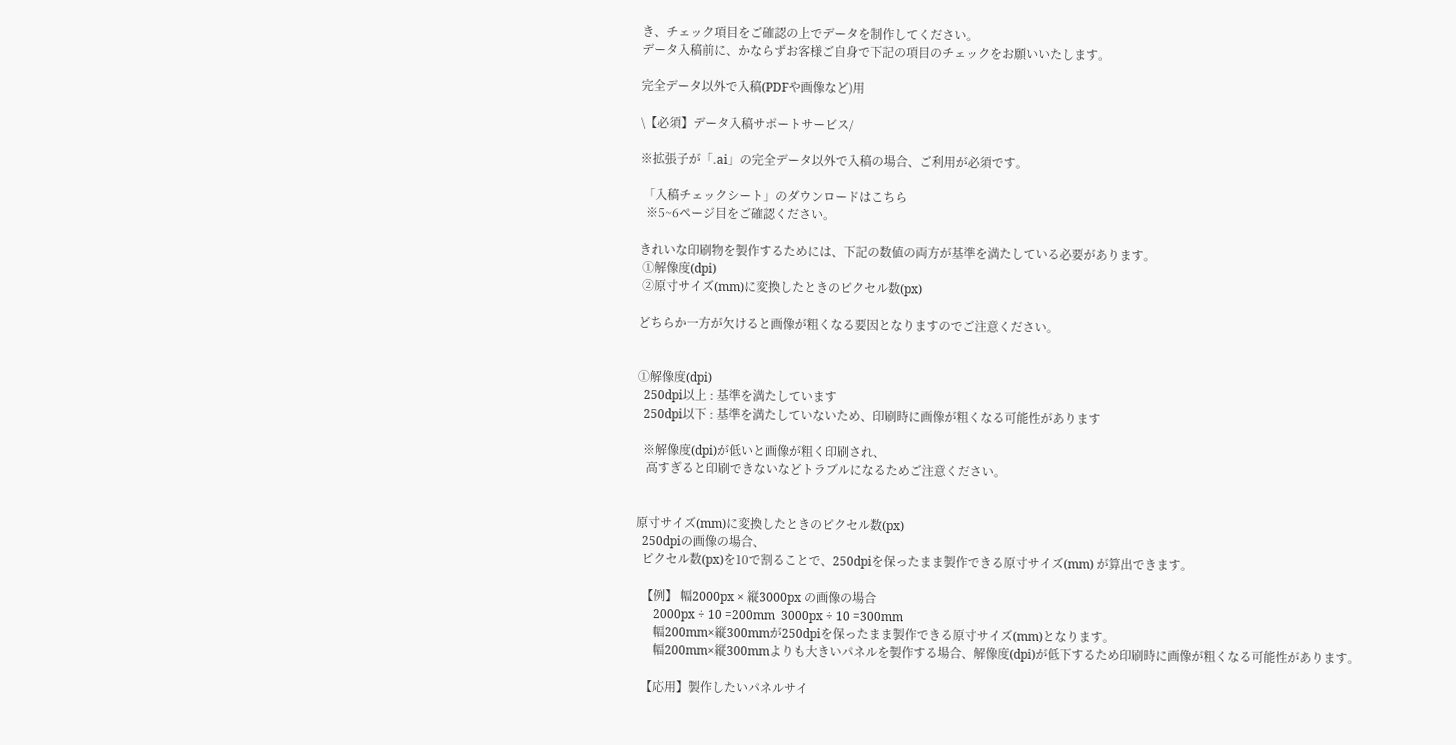き、チェック項目をご確認の上でデータを制作してください。
データ入稿前に、かならずお客様ご自身で下記の項目のチェックをお願いいたします。

完全データ以外で入稿(PDFや画像など)用

\【必須】データ入稿サポートサービス/

※拡張子が「.ai」の完全データ以外で入稿の場合、ご利用が必須です。

 「入稿チェックシート」のダウンロードはこちら
  ※5~6ページ目をご確認ください。

きれいな印刷物を製作するためには、下記の数値の両方が基準を満たしている必要があります。
 ①解像度(dpi)
 ②原寸サイズ(mm)に変換したときのピクセル数(px)

どちらか一方が欠けると画像が粗くなる要因となりますのでご注意ください。


①解像度(dpi)
  250dpi以上 : 基準を満たしています
  250dpi以下 : 基準を満たしていないため、印刷時に画像が粗くなる可能性があります

  ※解像度(dpi)が低いと画像が粗く印刷され、
   高すぎると印刷できないなどトラブルになるためご注意ください。


原寸サイズ(mm)に変換したときのピクセル数(px)
  250dpiの画像の場合、
  ピクセル数(px)を10で割ることで、250dpiを保ったまま製作できる原寸サイズ(mm) が算出できます。

  【例】 幅2000px × 縦3000px の画像の場合
      2000px ÷ 10 =200mm  3000px ÷ 10 =300mm
      幅200mm×縦300mmが250dpiを保ったまま製作できる原寸サイズ(mm)となります。
      幅200mm×縦300mmよりも大きいパネルを製作する場合、解像度(dpi)が低下するため印刷時に画像が粗くなる可能性があります。

  【応用】製作したいパネルサイ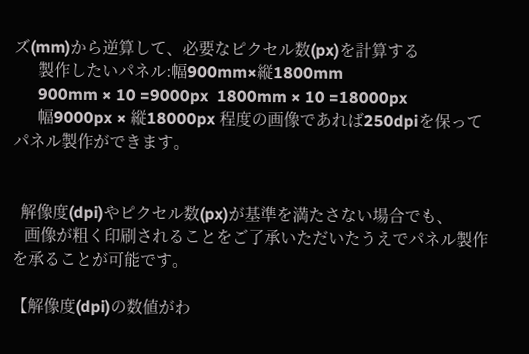ズ(mm)から逆算して、必要なピクセル数(px)を計算する
      製作したいパネル:幅900mm×縦1800mm
      900mm × 10 =9000px  1800mm × 10 =18000px
      幅9000px × 縦18000px 程度の画像であれば250dpiを保ってパネル製作ができます。


  解像度(dpi)やピクセル数(px)が基準を満たさない場合でも、
   画像が粗く印刷されることをご了承いただいたうえでパネル製作を承ることが可能です。

【解像度(dpi)の数値がわ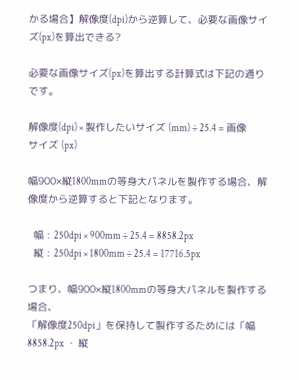かる場合】解像度(dpi)から逆算して、必要な画像サイズ(px)を算出できる?

必要な画像サイズ(px)を算出する計算式は下記の通りです。

解像度(dpi) × 製作したいサイズ (mm) ÷ 25.4 = 画像サイズ (px)

幅900×縦1800mmの等身大パネルを製作する場合、解像度から逆算すると下記となります。

  幅 : 250dpi × 900mm ÷ 25.4 = 8858.2px
  縦 : 250dpi × 1800mm ÷ 25.4 = 17716.5px

つまり、幅900×縦1800mmの等身大パネルを製作する場合、
「解像度250dpi」を保持して製作するためには「幅8858.2px ・ 縦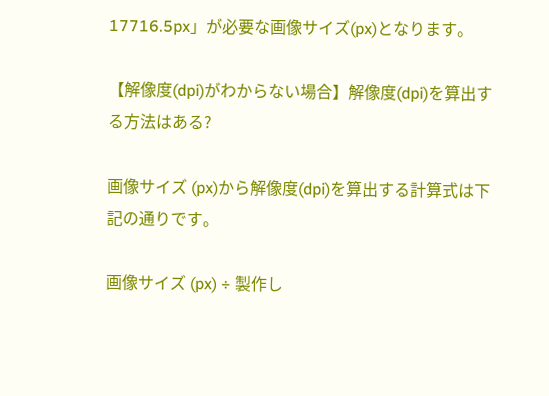17716.5px」が必要な画像サイズ(px)となります。

【解像度(dpi)がわからない場合】解像度(dpi)を算出する方法はある?

画像サイズ (px)から解像度(dpi)を算出する計算式は下記の通りです。

画像サイズ (px) ÷ 製作し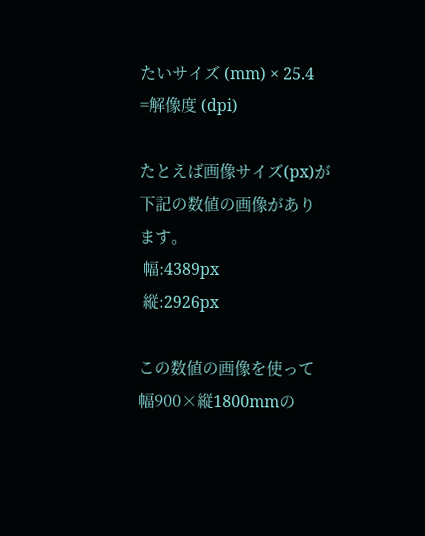たいサイズ (mm) × 25.4 =解像度 (dpi)

たとえば画像サイズ(px)が下記の数値の画像があります。
 幅:4389px
 縦:2926px

この数値の画像を使って幅900×縦1800mmの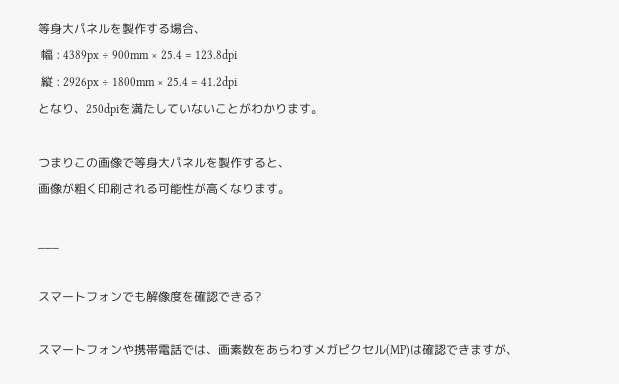等身大パネルを製作する場合、
 幅 : 4389px ÷ 900mm × 25.4 = 123.8dpi
 縦 : 2926px ÷ 1800mm × 25.4 = 41.2dpi
となり、250dpiを満たしていないことがわかります。

つまりこの画像で等身大パネルを製作すると、
画像が粗く印刷される可能性が高くなります。

___

スマートフォンでも解像度を確認できる?

スマートフォンや携帯電話では、画素数をあらわすメガピクセル(MP)は確認できますが、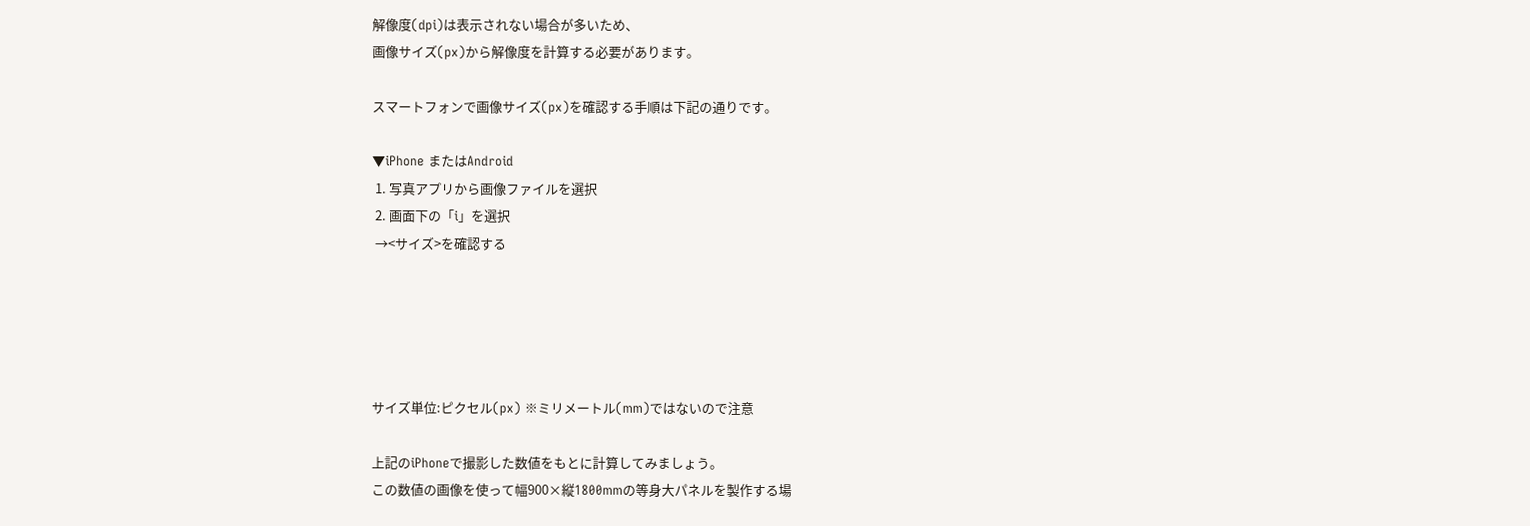解像度(dpi)は表示されない場合が多いため、
画像サイズ(px)から解像度を計算する必要があります。

スマートフォンで画像サイズ(px)を確認する手順は下記の通りです。

▼iPhone またはAndroid
 1. 写真アプリから画像ファイルを選択
 2. 画面下の「i」を選択
 →<サイズ>を確認する





サイズ単位:ピクセル(px) ※ミリメートル(mm)ではないので注意

上記のiPhoneで撮影した数値をもとに計算してみましょう。
この数値の画像を使って幅900×縦1800mmの等身大パネルを製作する場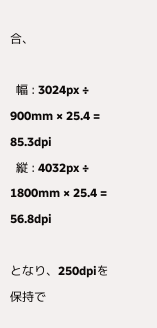合、

  幅 : 3024px ÷ 900mm × 25.4 = 85.3dpi
  縦 : 4032px ÷ 1800mm × 25.4 = 56.8dpi

となり、250dpiを保持で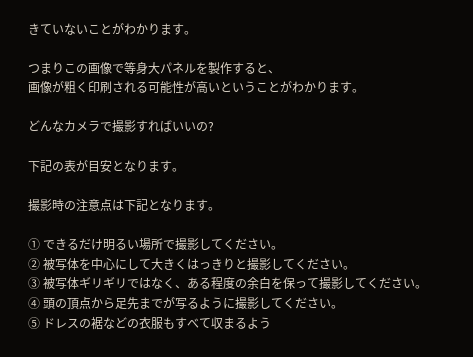きていないことがわかります。

つまりこの画像で等身大パネルを製作すると、
画像が粗く印刷される可能性が高いということがわかります。

どんなカメラで撮影すればいいの?

下記の表が目安となります。

撮影時の注意点は下記となります。

① できるだけ明るい場所で撮影してください。
② 被写体を中心にして大きくはっきりと撮影してください。
③ 被写体ギリギリではなく、ある程度の余白を保って撮影してください。
④ 頭の頂点から足先までが写るように撮影してください。
⑤ ドレスの裾などの衣服もすべて収まるよう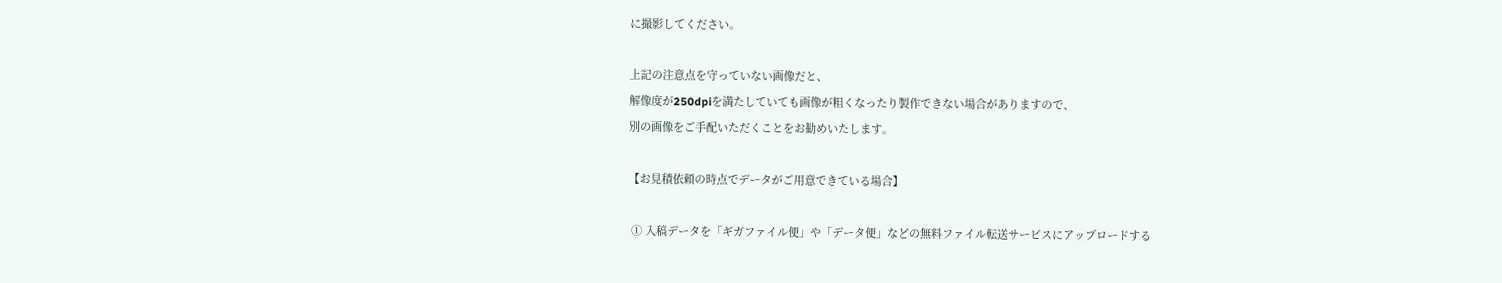に撮影してください。

上記の注意点を守っていない画像だと、
解像度が250dpiを満たしていても画像が粗くなったり製作できない場合がありますので、
別の画像をご手配いただくことをお勧めいたします。

【お見積依頼の時点でデータがご用意できている場合】

 ① 入稿データを「ギガファイル便」や「データ便」などの無料ファイル転送サービスにアップロードする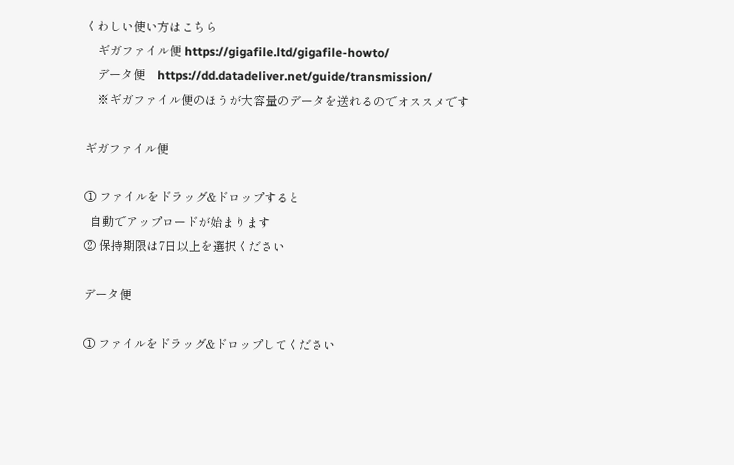くわしい使い方はこちら
    ギガファイル便 https://gigafile.ltd/gigafile-howto/
    データ便    https://dd.datadeliver.net/guide/transmission/
    ※ギガファイル便のほうが大容量のデータを送れるのでオススメです

ギガファイル便

① ファイルをドラッグ&ドロップすると
  自動でアップロードが始まります
② 保持期限は7日以上を選択ください

データ便

① ファイルをドラッグ&ドロップしてください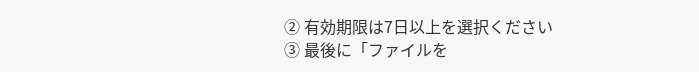② 有効期限は7日以上を選択ください
③ 最後に「ファイルを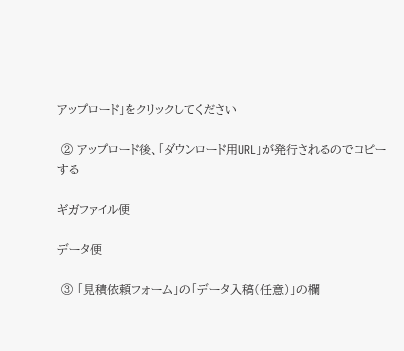アップロード」をクリックしてください

 ② アップロード後、「ダウンロード用URL」が発行されるのでコピーする

ギガファイル便

データ便

 ③ 「見積依頼フォーム」の「データ入稿(任意)」の欄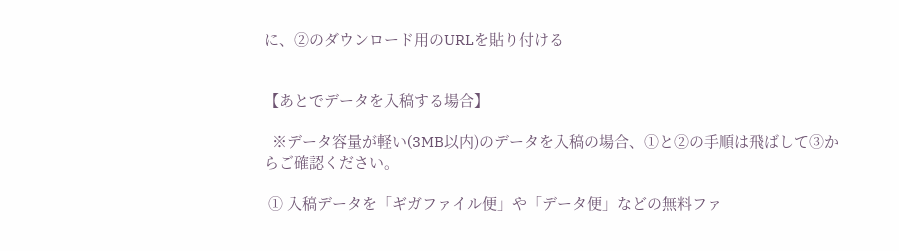に、②のダウンロード用のURLを貼り付ける


【あとでデータを入稿する場合】

  ※データ容量が軽い(3MB以内)のデータを入稿の場合、①と②の手順は飛ばして③からご確認ください。

 ① 入稿データを「ギガファイル便」や「データ便」などの無料ファ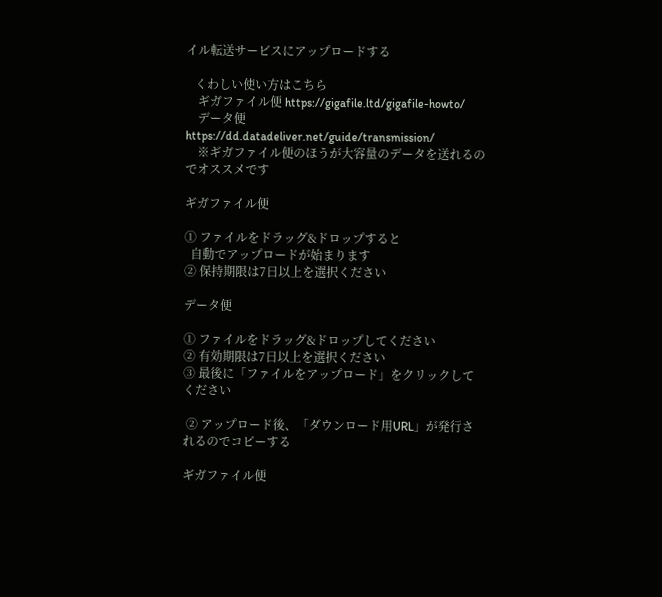イル転送サービスにアップロードする

   くわしい使い方はこちら
    ギガファイル便 https://gigafile.ltd/gigafile-howto/
    データ便    https://dd.datadeliver.net/guide/transmission/
    ※ギガファイル便のほうが大容量のデータを送れるのでオススメです

ギガファイル便

① ファイルをドラッグ&ドロップすると
  自動でアップロードが始まります
② 保持期限は7日以上を選択ください

データ便

① ファイルをドラッグ&ドロップしてください
② 有効期限は7日以上を選択ください
③ 最後に「ファイルをアップロード」をクリックしてください

 ② アップロード後、「ダウンロード用URL」が発行されるのでコピーする

ギガファイル便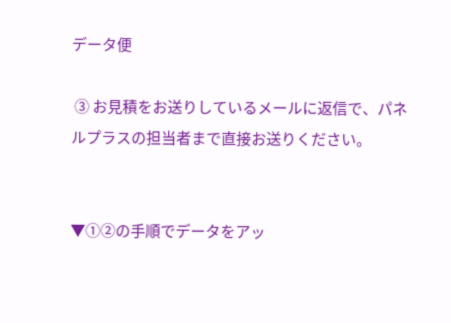データ便

 ③ お見積をお送りしているメールに返信で、パネルプラスの担当者まで直接お送りください。


▼①②の手順でデータをアッ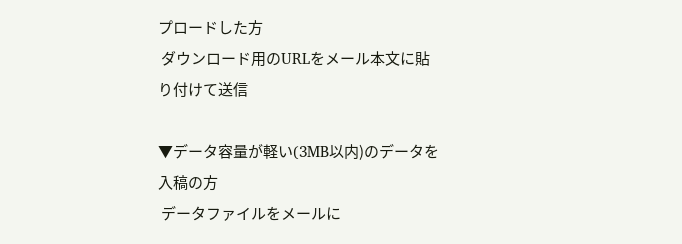プロードした方
 ダウンロード用のURLをメール本文に貼り付けて送信

▼データ容量が軽い(3MB以内)のデータを入稿の方
 データファイルをメールに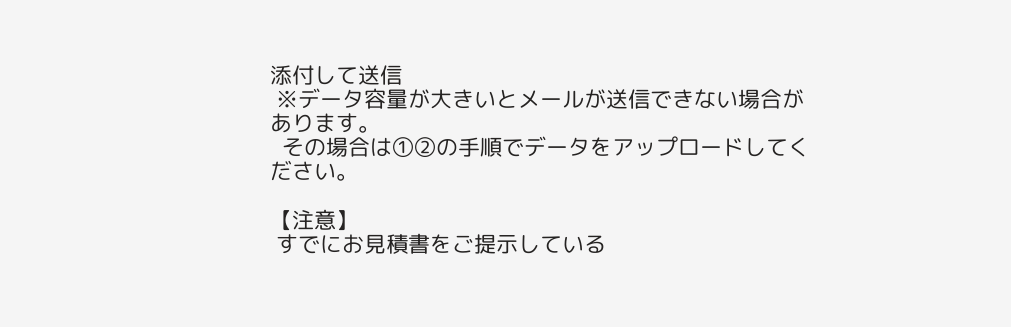添付して送信
 ※データ容量が大きいとメールが送信できない場合があります。
  その場合は①②の手順でデータをアップロードしてください。

【注意】
 すでにお見積書をご提示している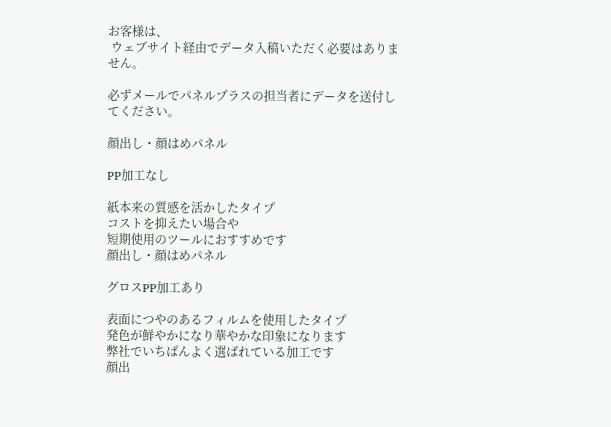お客様は、
 ウェブサイト経由でデータ入稿いただく必要はありません。

必ずメールでパネルプラスの担当者にデータを送付してください。

顔出し・顔はめパネル

PP加工なし

紙本来の質感を活かしたタイプ
コストを抑えたい場合や
短期使用のツールにおすすめです
顔出し・顔はめパネル

グロスPP加工あり

表面につやのあるフィルムを使用したタイプ
発色が鮮やかになり華やかな印象になります
弊社でいちばんよく選ばれている加工です
顔出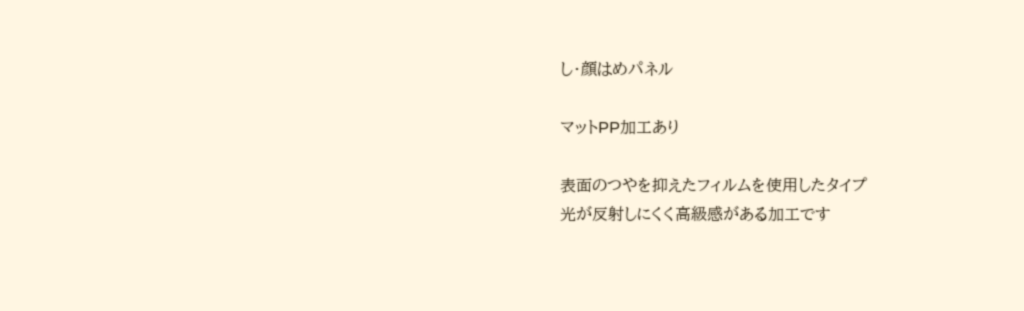し・顔はめパネル

マットPP加工あり

表面のつやを抑えたフィルムを使用したタイプ
光が反射しにくく高級感がある加工です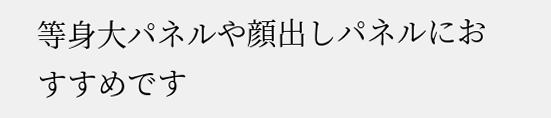等身大パネルや顔出しパネルにおすすめです